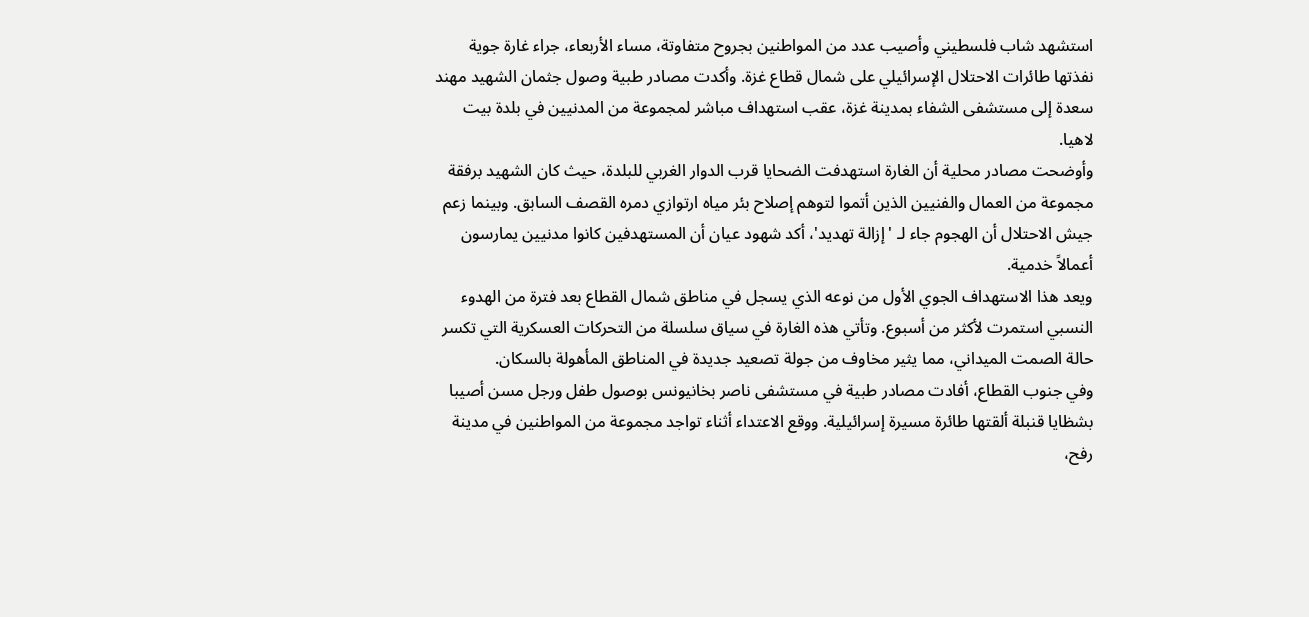استشهد شاب فلسطيني وأصيب عدد من المواطنين بجروح متفاوتة، مساء الأربعاء، جراء غارة جوية نفذتها طائرات الاحتلال الإسرائيلي على شمال قطاع غزة. وأكدت مصادر طبية وصول جثمان الشهيد مهند سعدة إلى مستشفى الشفاء بمدينة غزة، عقب استهداف مباشر لمجموعة من المدنيين في بلدة بيت لاهيا.
وأوضحت مصادر محلية أن الغارة استهدفت الضحايا قرب الدوار الغربي للبلدة، حيث كان الشهيد برفقة مجموعة من العمال والفنيين الذين أتموا لتوهم إصلاح بئر مياه ارتوازي دمره القصف السابق. وبينما زعم جيش الاحتلال أن الهجوم جاء لـ 'إزالة تهديد'، أكد شهود عيان أن المستهدفين كانوا مدنيين يمارسون أعمالاً خدمية.
ويعد هذا الاستهداف الجوي الأول من نوعه الذي يسجل في مناطق شمال القطاع بعد فترة من الهدوء النسبي استمرت لأكثر من أسبوع. وتأتي هذه الغارة في سياق سلسلة من التحركات العسكرية التي تكسر حالة الصمت الميداني، مما يثير مخاوف من جولة تصعيد جديدة في المناطق المأهولة بالسكان.
وفي جنوب القطاع، أفادت مصادر طبية في مستشفى ناصر بخانيونس بوصول طفل ورجل مسن أصيبا بشظايا قنبلة ألقتها طائرة مسيرة إسرائيلية. ووقع الاعتداء أثناء تواجد مجموعة من المواطنين في مدينة رفح،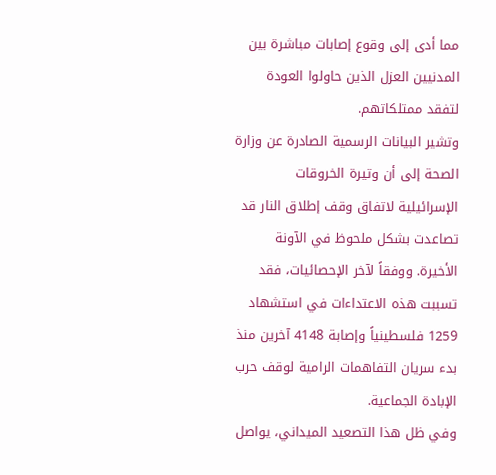مما أدى إلى وقوع إصابات مباشرة بين المدنيين العزل الذين حاولوا العودة لتفقد ممتلكاتهم.
وتشير البيانات الرسمية الصادرة عن وزارة الصحة إلى أن وتيرة الخروقات الإسرائيلية لاتفاق وقف إطلاق النار قد تصاعدت بشكل ملحوظ في الآونة الأخيرة. ووفقاً لآخر الإحصائيات، فقد تسببت هذه الاعتداءات في استشهاد 1259 فلسطينياً وإصابة 4148 آخرين منذ بدء سريان التفاهمات الرامية لوقف حرب الإبادة الجماعية.
وفي ظل هذا التصعيد الميداني، يواصل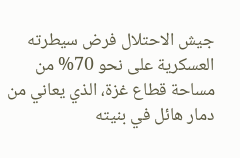جيش الاحتلال فرض سيطرته العسكرية على نحو 70% من مساحة قطاع غزة، الذي يعاني من دمار هائل في بنيته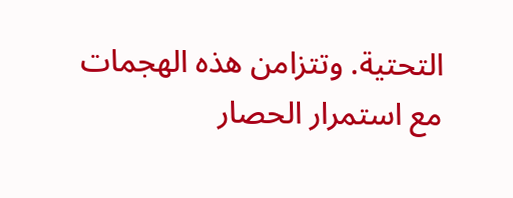التحتية. وتتزامن هذه الهجمات مع استمرار الحصار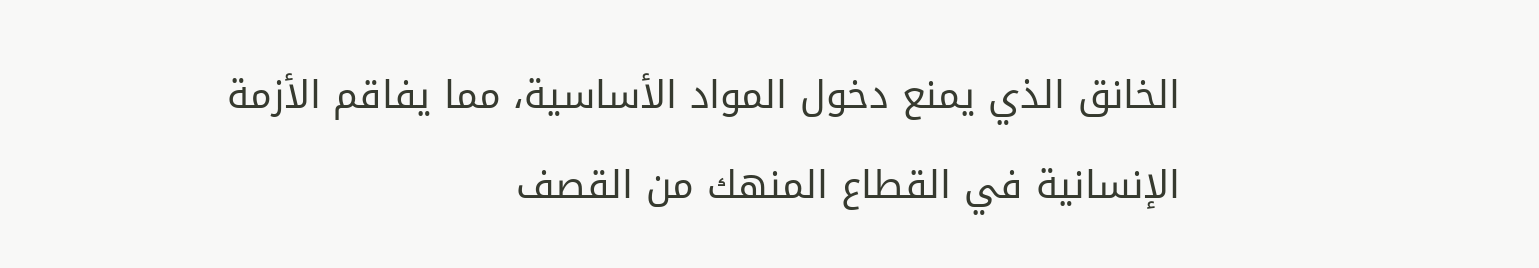الخانق الذي يمنع دخول المواد الأساسية، مما يفاقم الأزمة الإنسانية في القطاع المنهك من القصف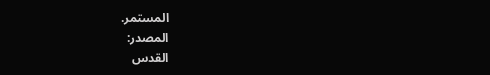المستمر.
المصدر:
القدس